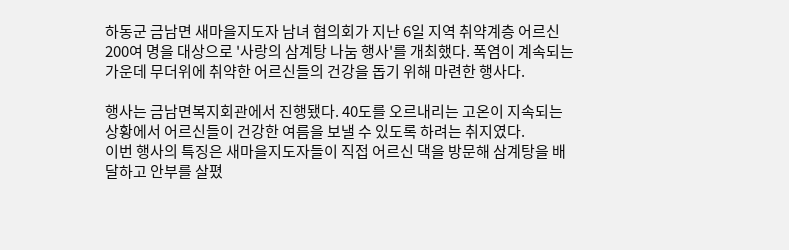하동군 금남면 새마을지도자 남녀 협의회가 지난 6일 지역 취약계층 어르신 200여 명을 대상으로 '사랑의 삼계탕 나눔 행사'를 개최했다. 폭염이 계속되는 가운데 무더위에 취약한 어르신들의 건강을 돕기 위해 마련한 행사다.

행사는 금남면복지회관에서 진행됐다. 40도를 오르내리는 고온이 지속되는 상황에서 어르신들이 건강한 여름을 보낼 수 있도록 하려는 취지였다.
이번 행사의 특징은 새마을지도자들이 직접 어르신 댁을 방문해 삼계탕을 배달하고 안부를 살폈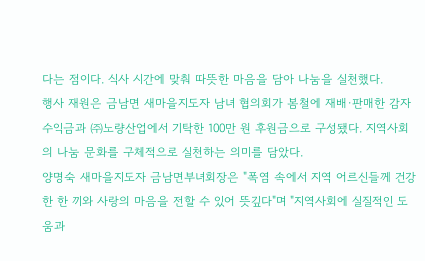다는 점이다. 식사 시간에 맞춰 따뜻한 마음을 담아 나눔을 실천했다.
행사 재원은 금남면 새마을지도자 남녀 협의회가 봄철에 재배·판매한 감자 수익금과 ㈜노량산업에서 기탁한 100만 원 후원금으로 구성됐다. 지역사회의 나눔 문화를 구체적으로 실천하는 의미를 담았다.
양명숙 새마을지도자 금남면부녀회장은 "폭염 속에서 지역 어르신들께 건강한 한 끼와 사랑의 마음을 전할 수 있어 뜻깊다"며 "지역사회에 실질적인 도움과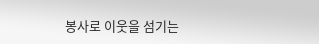봉사로 이웃을 섬기는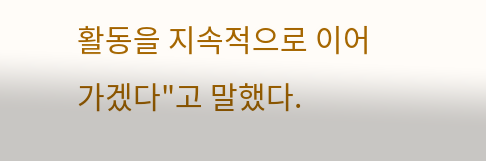활동을 지속적으로 이어가겠다"고 말했다.